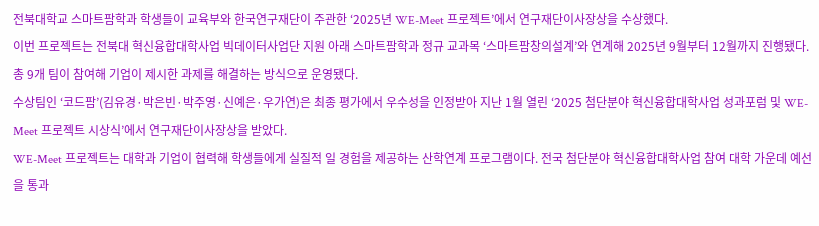전북대학교 스마트팜학과 학생들이 교육부와 한국연구재단이 주관한 ‘2025년 WE-Meet 프로젝트’에서 연구재단이사장상을 수상했다.
이번 프로젝트는 전북대 혁신융합대학사업 빅데이터사업단 지원 아래 스마트팜학과 정규 교과목 ‘스마트팜창의설계’와 연계해 2025년 9월부터 12월까지 진행됐다. 총 9개 팀이 참여해 기업이 제시한 과제를 해결하는 방식으로 운영됐다.
수상팀인 ‘코드팜’(김유경·박은빈·박주영·신예은·우가연)은 최종 평가에서 우수성을 인정받아 지난 1월 열린 ‘2025 첨단분야 혁신융합대학사업 성과포럼 및 WE-Meet 프로젝트 시상식’에서 연구재단이사장상을 받았다.
WE-Meet 프로젝트는 대학과 기업이 협력해 학생들에게 실질적 일 경험을 제공하는 산학연계 프로그램이다. 전국 첨단분야 혁신융합대학사업 참여 대학 가운데 예선을 통과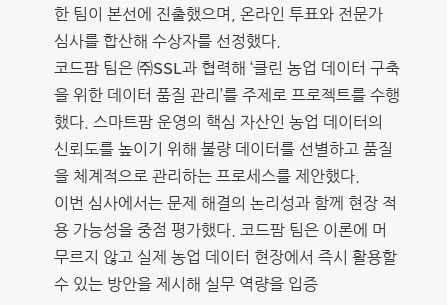한 팀이 본선에 진출했으며, 온라인 투표와 전문가 심사를 합산해 수상자를 선정했다.
코드팜 팀은 ㈜SSL과 협력해 ‘클린 농업 데이터 구축을 위한 데이터 품질 관리’를 주제로 프로젝트를 수행했다. 스마트팜 운영의 핵심 자산인 농업 데이터의 신뢰도를 높이기 위해 불량 데이터를 선별하고 품질을 체계적으로 관리하는 프로세스를 제안했다.
이번 심사에서는 문제 해결의 논리성과 함께 현장 적용 가능성을 중점 평가했다. 코드팜 팀은 이론에 머무르지 않고 실제 농업 데이터 현장에서 즉시 활용할 수 있는 방안을 제시해 실무 역량을 입증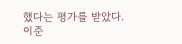했다는 평가를 받았다.
이준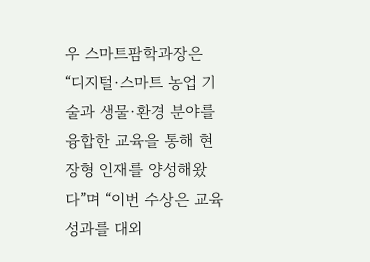우 스마트팜학과장은 “디지털·스마트 농업 기술과 생물·환경 분야를 융합한 교육을 통해 현장형 인재를 양성해왔다”며 “이번 수상은 교육 성과를 대외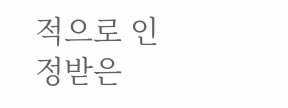적으로 인정받은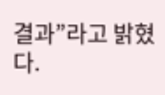결과”라고 밝혔다.